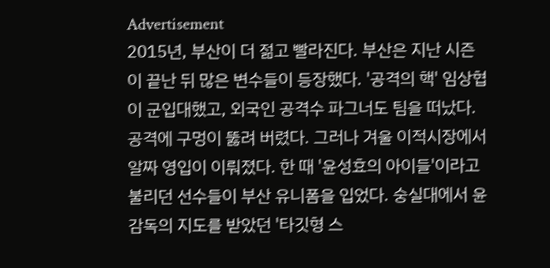Advertisement
2015년, 부산이 더 젊고 빨라진다. 부산은 지난 시즌이 끝난 뒤 많은 변수들이 등장했다. '공격의 핵' 임상협이 군입대했고, 외국인 공격수 파그너도 팀을 떠났다. 공격에 구멍이 뚫려 버렸다. 그러나 겨울 이적시장에서 알짜 영입이 이뤄졌다. 한 때 '윤성효의 아이들'이라고 불리던 선수들이 부산 유니폼을 입었다. 숭실대에서 윤 감독의 지도를 받았던 '타깃형 스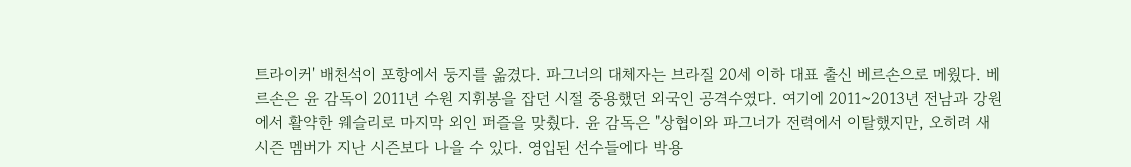트라이커' 배천석이 포항에서 둥지를 옮겼다. 파그너의 대체자는 브라질 20세 이하 대표 출신 베르손으로 메웠다. 베르손은 윤 감독이 2011년 수원 지휘봉을 잡던 시절 중용했던 외국인 공격수였다. 여기에 2011~2013년 전남과 강원에서 활약한 웨슬리로 마지막 외인 퍼즐을 맞췄다. 윤 감독은 "상협이와 파그너가 전력에서 이탈했지만, 오히려 새 시즌 멤버가 지난 시즌보다 나을 수 있다. 영입된 선수들에다 박용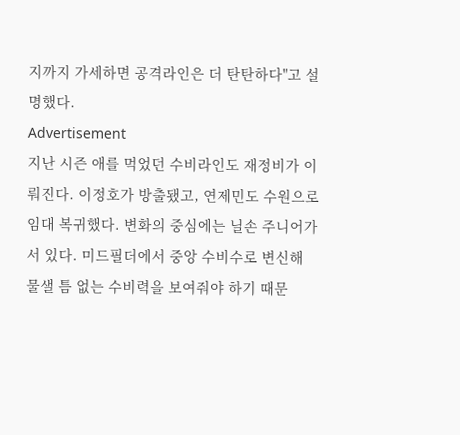지까지 가세하면 공격라인은 더 탄탄하다"고 설명했다.
Advertisement
지난 시즌 애를 먹었던 수비라인도 재정비가 이뤄진다. 이정호가 방출됐고, 연제민도 수원으로 임대 복귀했다. 변화의 중심에는 닐손 주니어가 서 있다. 미드필더에서 중앙 수비수로 변신해 물샐 틈 없는 수비력을 보여줘야 하기 때문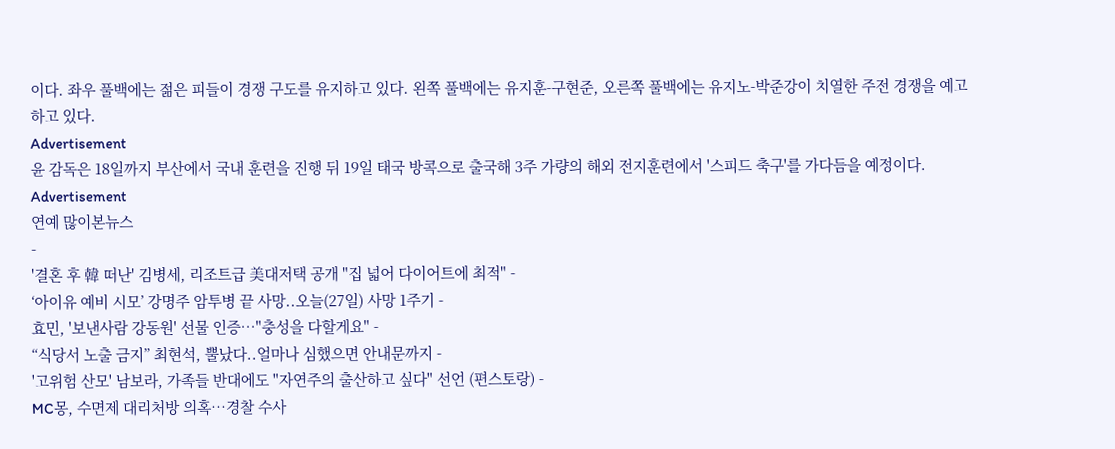이다. 좌우 풀백에는 젊은 피들이 경쟁 구도를 유지하고 있다. 왼쪽 풀백에는 유지훈-구현준, 오른쪽 풀백에는 유지노-박준강이 치열한 주전 경쟁을 예고하고 있다.
Advertisement
윤 감독은 18일까지 부산에서 국내 훈련을 진행 뒤 19일 태국 방콕으로 출국해 3주 가량의 해외 전지훈련에서 '스피드 축구'를 가다듬을 예정이다.
Advertisement
연예 많이본뉴스
-
'결혼 후 韓 떠난' 김병세, 리조트급 美대저택 공개 "집 넓어 다이어트에 최적" -
‘아이유 예비 시모’ 강명주 암투병 끝 사망..오늘(27일) 사망 1주기 -
효민, '보낸사람 강동원' 선물 인증…"충성을 다할게요" -
“식당서 노출 금지” 최현석, 뿔났다..얼마나 심했으면 안내문까지 -
'고위험 산모' 남보라, 가족들 반대에도 "자연주의 출산하고 싶다" 선언 (편스토랑) -
MC몽, 수면제 대리처방 의혹…경찰 수사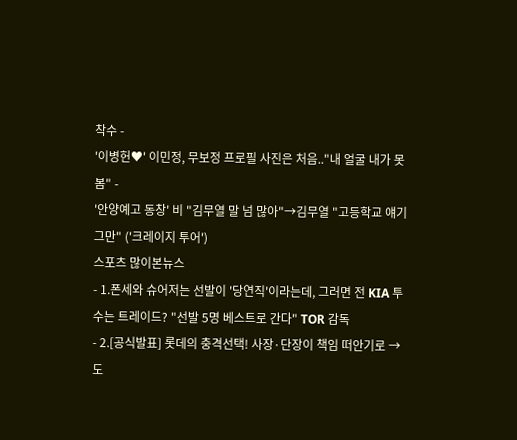착수 -
'이병헌♥' 이민정, 무보정 프로필 사진은 처음.."내 얼굴 내가 못 봄" -
'안양예고 동창' 비 "김무열 말 넘 많아"→김무열 "고등학교 얘기 그만" ('크레이지 투어')
스포츠 많이본뉴스
- 1.폰세와 슈어저는 선발이 '당연직'이라는데, 그러면 전 KIA 투수는 트레이드? "선발 5명 베스트로 간다" TOR 감독
- 2.[공식발표] 롯데의 충격선택! 사장·단장이 책임 떠안기로 → 도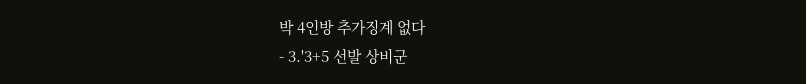박 4인방 추가징계 없다
- 3.'3+5 선발 상비군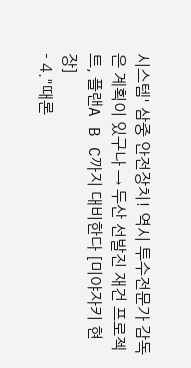시스템' 삼중 안전장치! 역시 투수전문가 감독은 계획이 있구나 → 두산 선발진 재건 프로젝트, 플랜A B C까지 대비한다 [미야자키 현장]
- 4."때론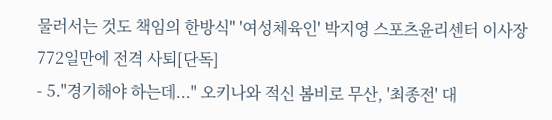물러서는 것도 책임의 한방식" '여성체육인' 박지영 스포츠윤리센터 이사장 772일만에 전격 사퇴[단독]
- 5."경기해야 하는데..." 오키나와 적신 봄비로 무산, '최종전' 대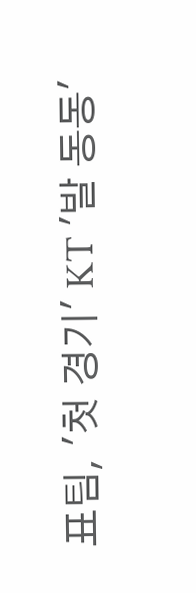표팀, '첫 경기' KT '발 동동'